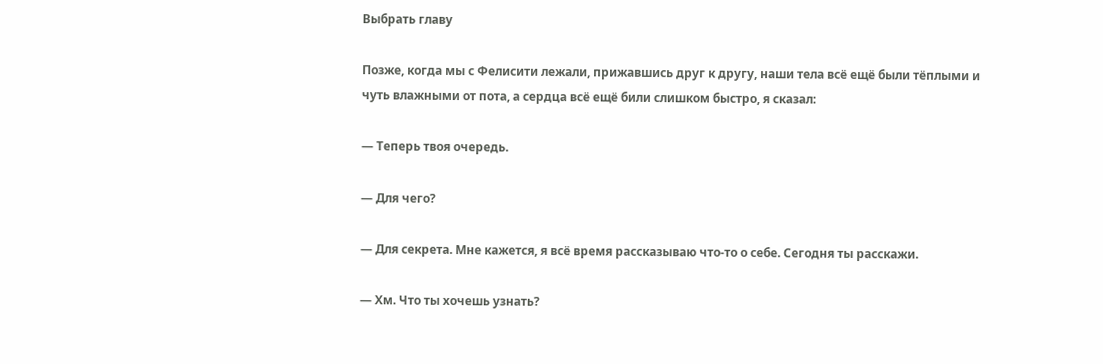Выбрать главу

Позже, когда мы с Фелисити лежали, прижавшись друг к другу, наши тела всё ещё были тёплыми и чуть влажными от пота, а сердца всё ещё били слишком быстро, я сказал:

— Теперь твоя очередь.

— Для чего?

— Для секрета. Мне кажется, я всё время рассказываю что-то о себе. Сегодня ты расскажи.

— Хм. Что ты хочешь узнать?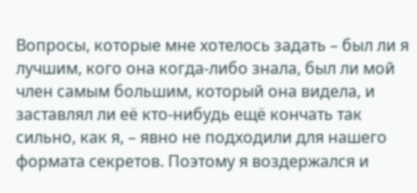Вопросы, которые мне хотелось задать – был ли я лучшим, кого она когда-либо знала, был ли мой член самым большим, который она видела, и заставлял ли её кто-нибудь ещё кончать так сильно, как я, – явно не подходили для нашего формата секретов. Поэтому я воздержался и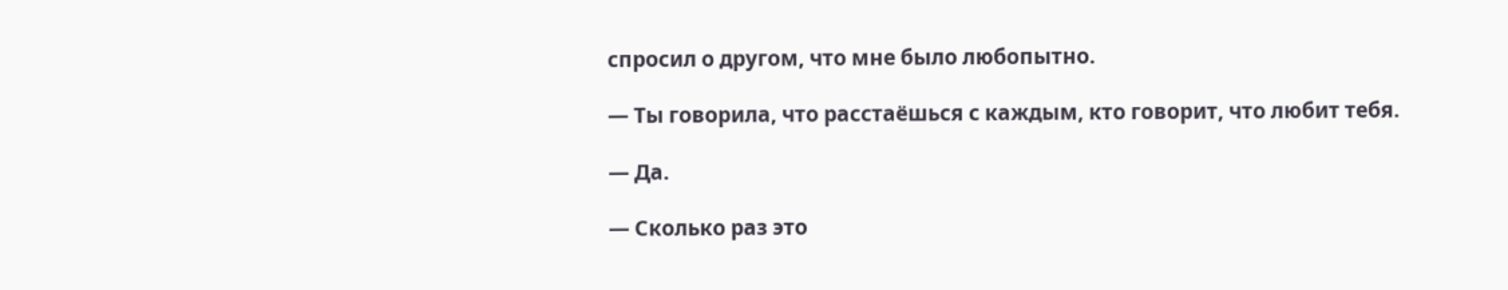спросил о другом, что мне было любопытно.

— Ты говорила, что расстаёшься с каждым, кто говорит, что любит тебя.

— Да.

— Сколько раз это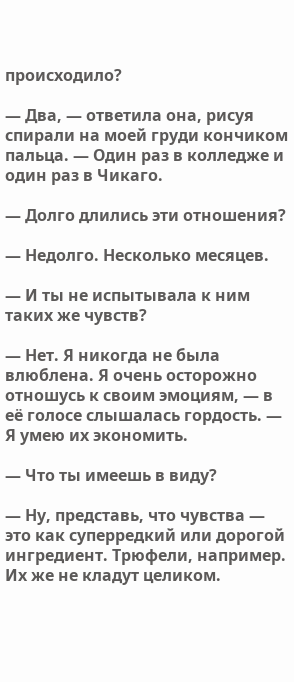происходило?

— Два, — ответила она, рисуя спирали на моей груди кончиком пальца. — Один раз в колледже и один раз в Чикаго.

— Долго длились эти отношения?

— Недолго. Несколько месяцев.

— И ты не испытывала к ним таких же чувств?

— Нет. Я никогда не была влюблена. Я очень осторожно отношусь к своим эмоциям, — в её голосе слышалась гордость. — Я умею их экономить.

— Что ты имеешь в виду?

— Ну, представь, что чувства — это как суперредкий или дорогой ингредиент. Трюфели, например. Их же не кладут целиком.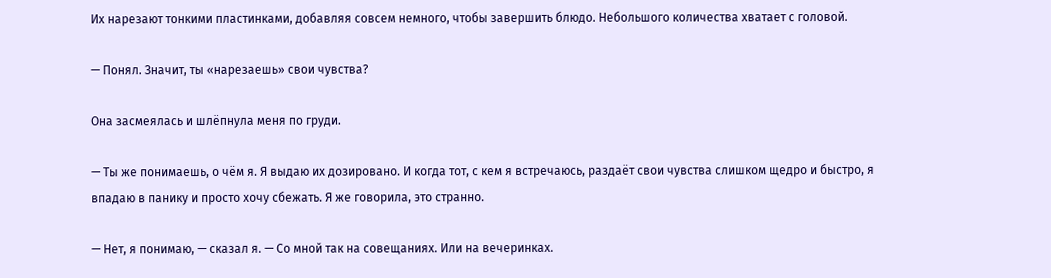Их нарезают тонкими пластинками, добавляя совсем немного, чтобы завершить блюдо. Небольшого количества хватает с головой.

— Понял. Значит, ты «нарезаешь» свои чувства?

Она засмеялась и шлёпнула меня по груди.

— Ты же понимаешь, о чём я. Я выдаю их дозировано. И когда тот, с кем я встречаюсь, раздаёт свои чувства слишком щедро и быстро, я впадаю в панику и просто хочу сбежать. Я же говорила, это странно.

— Нет, я понимаю, — сказал я. — Со мной так на совещаниях. Или на вечеринках.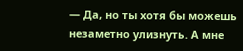— Да, но ты хотя бы можешь незаметно улизнуть. А мне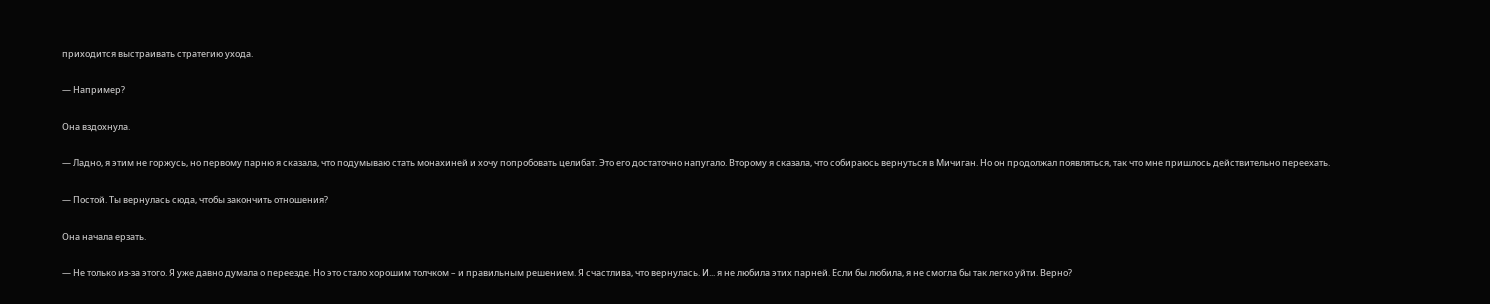приходится выстраивать стратегию ухода.

— Например?

Она вздохнула.

— Ладно, я этим не горжусь, но первому парню я сказала, что подумываю стать монахиней и хочу попробовать целибат. Это его достаточно напугало. Второму я сказала, что собираюсь вернуться в Мичиган. Но он продолжал появляться, так что мне пришлось действительно переехать.

— Постой. Ты вернулась сюда, чтобы закончить отношения?

Она начала ерзать.

— Не только из-за этого. Я уже давно думала о переезде. Но это стало хорошим толчком – и правильным решением. Я счастлива, что вернулась. И... я не любила этих парней. Если бы любила, я не смогла бы так легко уйти. Верно?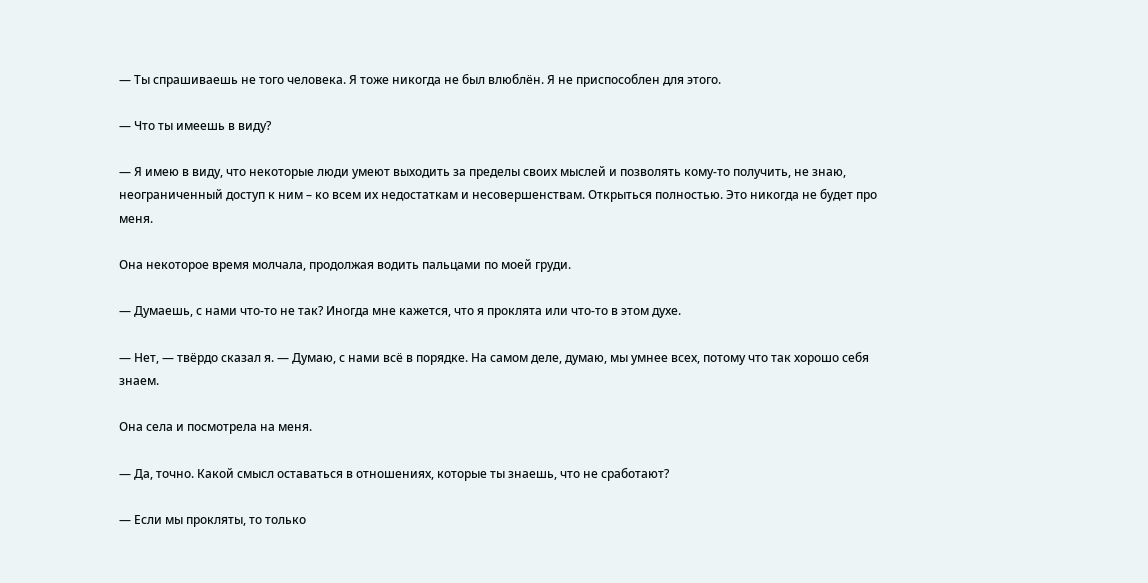— Ты спрашиваешь не того человека. Я тоже никогда не был влюблён. Я не приспособлен для этого.

— Что ты имеешь в виду?

— Я имею в виду, что некоторые люди умеют выходить за пределы своих мыслей и позволять кому-то получить, не знаю, неограниченный доступ к ним – ко всем их недостаткам и несовершенствам. Открыться полностью. Это никогда не будет про меня.

Она некоторое время молчала, продолжая водить пальцами по моей груди.

— Думаешь, с нами что-то не так? Иногда мне кажется, что я проклята или что-то в этом духе.

— Нет, — твёрдо сказал я. — Думаю, с нами всё в порядке. На самом деле, думаю, мы умнее всех, потому что так хорошо себя знаем.

Она села и посмотрела на меня.

— Да, точно. Какой смысл оставаться в отношениях, которые ты знаешь, что не сработают?

— Если мы прокляты, то только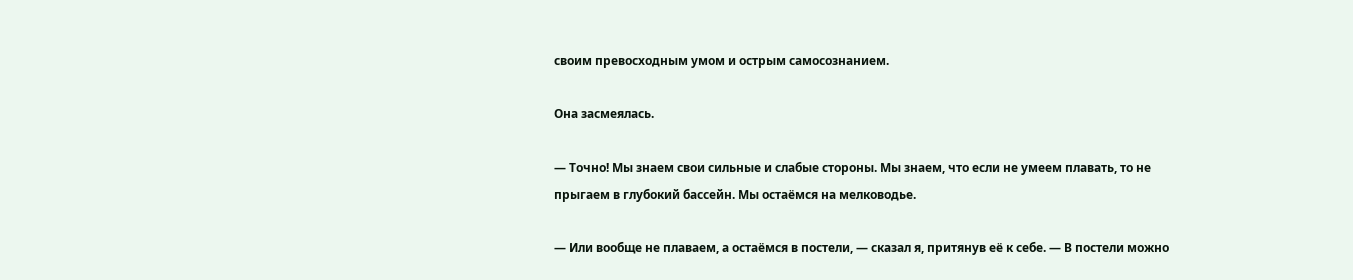своим превосходным умом и острым самосознанием.

Она засмеялась.

— Точно! Мы знаем свои сильные и слабые стороны. Мы знаем, что если не умеем плавать, то не прыгаем в глубокий бассейн. Мы остаёмся на мелководье.

— Или вообще не плаваем, а остаёмся в постели, — сказал я, притянув её к себе. — В постели можно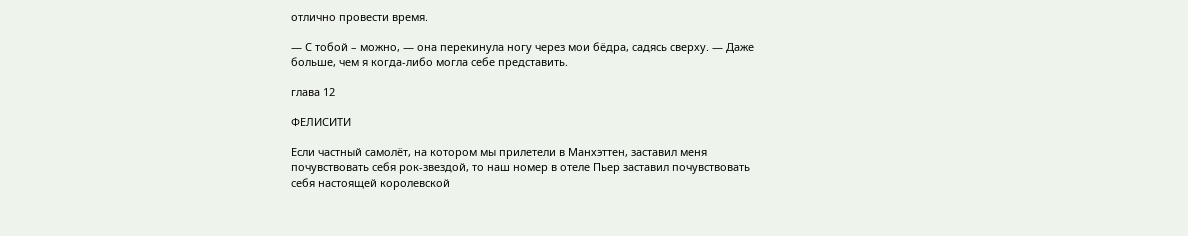отлично провести время.

— С тобой – можно, — она перекинула ногу через мои бёдра, садясь сверху. — Даже больше, чем я когда-либо могла себе представить.

глава 12

ФЕЛИСИТИ

Если частный самолёт, на котором мы прилетели в Манхэттен, заставил меня почувствовать себя рок-звездой, то наш номер в отеле Пьер заставил почувствовать себя настоящей королевской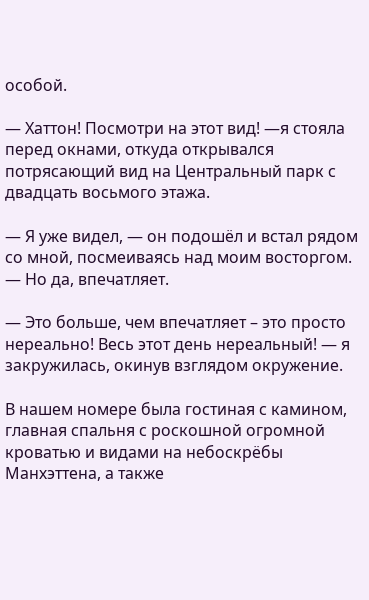особой.

— Хаттон! Посмотри на этот вид! —я стояла перед окнами, откуда открывался потрясающий вид на Центральный парк с двадцать восьмого этажа.

— Я уже видел, — он подошёл и встал рядом со мной, посмеиваясь над моим восторгом. — Но да, впечатляет.

— Это больше, чем впечатляет – это просто нереально! Весь этот день нереальный! — я закружилась, окинув взглядом окружение.

В нашем номере была гостиная с камином, главная спальня с роскошной огромной кроватью и видами на небоскрёбы Манхэттена, а также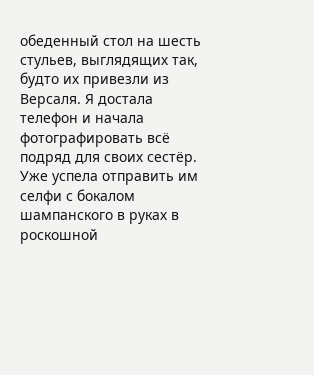обеденный стол на шесть стульев, выглядящих так, будто их привезли из Версаля. Я достала телефон и начала фотографировать всё подряд для своих сестёр. Уже успела отправить им селфи с бокалом шампанского в руках в роскошной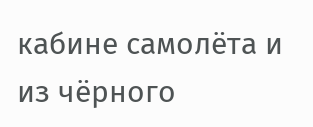кабине самолёта и из чёрного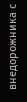внедорожника с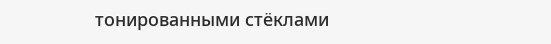тонированными стёклами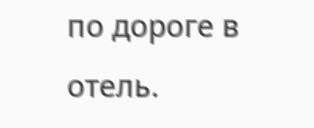по дороге в отель.